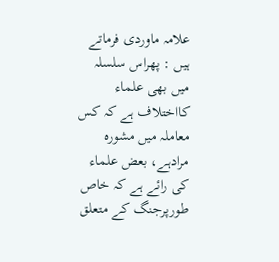علامہ ماوردی فرماتے ہیں : پھراس سلسلہ میں بھی علماء کااختلاف ہے کہ کس معاملہ میں مشورہ مرادہے، بعض علماء کی رائے ہے کہ خاص طورپرجنگ کے متعلق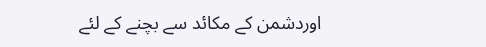اوردشمن کے مکائد سے بچنے کے لئے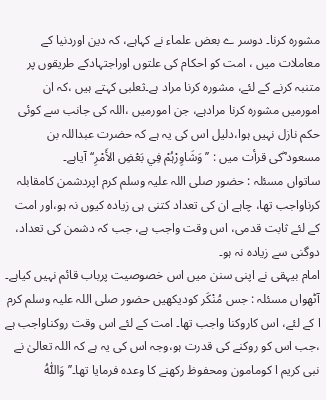مشورہ کرنا۔ دوسر ے بعض علماء نے کہاہے، کہ دین اوردنیا کے معاملات میں ، امت کو احکام کی علتوں اوراجتہادکے طریقوں پر متنبہ کرنے کے لئے، مشورہ کرنا مراد ہے۔ثعلبی کہتے ہیں ،کہ ان امورمیں مشورہ کرنا مرادہے، جن امورمیں ،اللہ کی جانب سے کوئی حکم نازل نہیں ہوا،دلیل اس کی یہ ہے کہ حضرت عبداللہ بن مسعود ؓکی قرأت میں : ’’وَشَاوِرْہُمْ فِي بَعْضِ الأَمْرِ‘‘آیاہے۔
ساتواں مسئلہ : حضور صلی اللہ علیہ وسلم کرم اپردشمن کامقابلہ کرناواجب تھا، چاہے ان کی تعداد کتنی ہی زیادہ کیوں نہ ہو،اور امت کے لئے ثابت قدمی، اس وقت واجب ہے، جب کہ دشمن کی تعداد، دوگنی سے زیادہ نہ ہو۔
امام بیہقی نے اپنی سنن میں اس خصوصیت پرباب قائم نہیں کیاہے۔
آٹھواں مسئلہ : جس مُنْکَر کودیکھیں حضور صلی اللہ علیہ وسلم کرم ا کے لئے، اس کاروکنا واجب تھا۔ امت کے لئے اس وقت روکناواجب ہے ،جب اس کو روکنے کی قدرت ہو،وجہ اس کی یہ ہے کہ اللہ تعالیٰ نے نبی کریم ا کومامون ومحفوظ رکھنے کا وعدہ فرمایا تھا۔’’ وَاللّٰہُ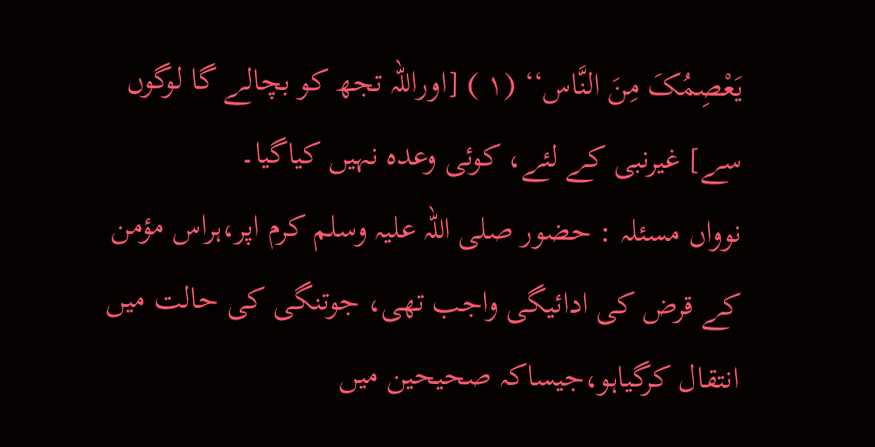یَعْصِمُکَ مِنَ النَّاس‘‘ (۱ ) [اوراللہ تجھ کو بچالے گا لوگوں سے] غیرنبی کے لئے، کوئی وعدہ نہیں کیاگیا۔
نوواں مسئلہ : حضور صلی اللہ علیہ وسلم کرم اپر،ہراس مؤمن کے قرض کی ادائیگی واجب تھی، جوتنگی کی حالت میں انتقال کرگیاہو،جیساکہ صحیحین میں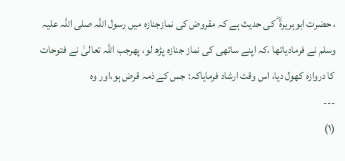، حضرت ابوہریرۃ ؓ کی حدیث ہے کہ مقروض کی نمازجنازہ میں رسول اللہ صلی اللہ علیہ وسلم نے فرمادیاتھا ،کہ اپنے ساتھی کی نماز جنازہ پڑھ لو، پھرجب اللہ تعالیٰ نے فتوحات کا دروازہ کھول دیا، اس وقت ارشاد فرمایاکہ: جس کے ذمہ قرض ہو،اور وہ
---
(۱)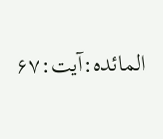المائدہ:آیت:۶۷